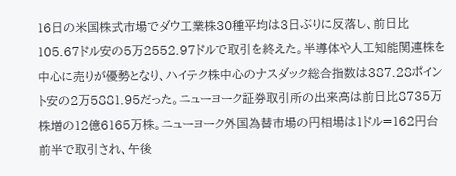16日の米国株式市場でダウ工業株30種平均は3日ぶりに反落し、前日比105.67ドル安の5万2552.97ドルで取引を終えた。半導体や人工知能関連株を中心に売りが優勢となり、ハイテク株中心のナスダック総合指数は387.28ポイント安の2万5881.95だった。ニューヨーク証券取引所の出来高は前日比8735万株増の12億6165万株。ニューヨーク外国為替市場の円相場は1ドル=162円台前半で取引され、午後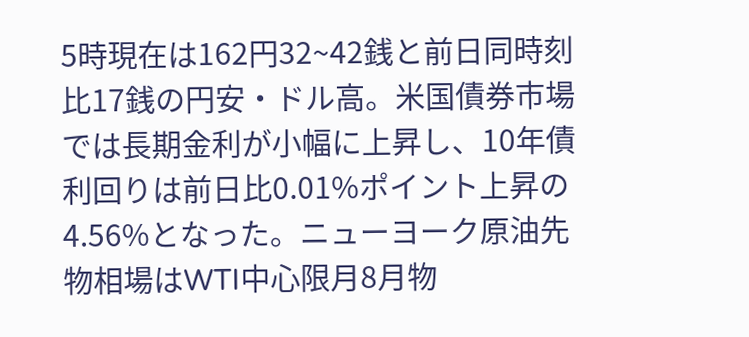5時現在は162円32~42銭と前日同時刻比17銭の円安・ドル高。米国債券市場では長期金利が小幅に上昇し、10年債利回りは前日比0.01%ポイント上昇の4.56%となった。ニューヨーク原油先物相場はWTI中心限月8月物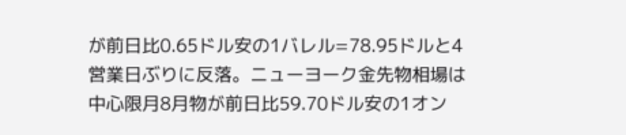が前日比0.65ドル安の1バレル=78.95ドルと4営業日ぶりに反落。ニューヨーク金先物相場は中心限月8月物が前日比59.70ドル安の1オン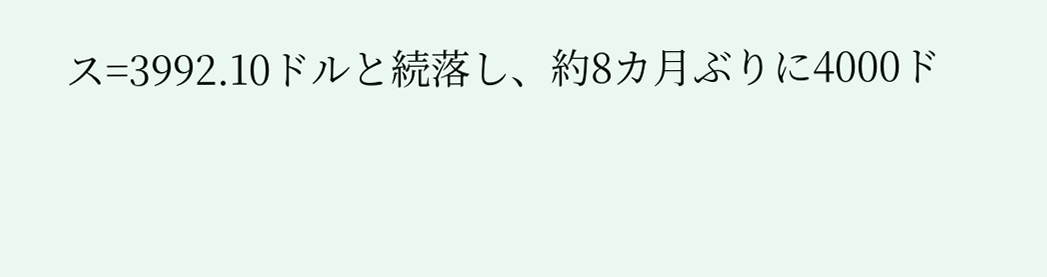ス=3992.10ドルと続落し、約8カ月ぶりに4000ド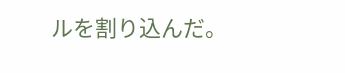ルを割り込んだ。